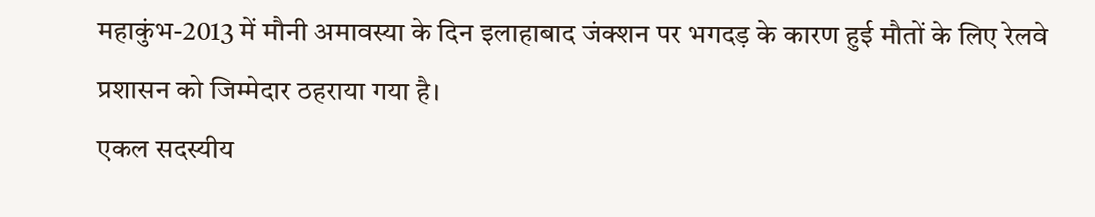महाकुंभ-2013 में मौनी अमावस्या के दिन इलाहाबाद जंक्शन पर भगदड़ के कारण हुई मौतों के लिए रेलवे प्रशासन को जिम्मेदार ठहराया गया है।
एकल सदस्यीय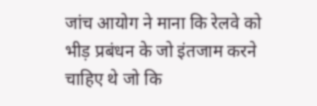जांच आयोग ने माना कि रेलवे को भीड़ प्रबंधन के जो इंतजाम करने चाहिए थे जो कि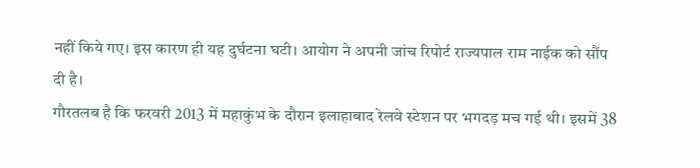नहीं किये गए। इस कारण ही यह दुर्घटना घटी। आयोग ने अपनी जांच रिपोर्ट राज्यपाल राम नाईक को सौंप दी है।
गौरतलब है कि फरवरी 2013 में महाकुंभ के दौरान इलाहाबाद रेलवे स्टेशन पर भगदड़ मच गई थी। इसमें 38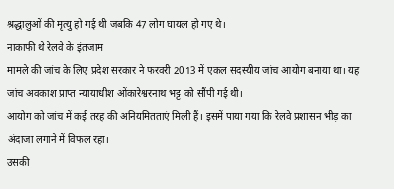श्रद्धालुओं की मृत्यु हो गई थी जबकि 47 लोग घायल हो गए थे।
नाकाफी थे रेलवे के इंतजाम
मामले की जांच के लिए प्रदेश सरकार ने फरवरी 2013 में एकल सदस्यीय जांच आयोग बनाया था। यह जांच अवकाश प्राप्त न्यायाधीश ओंकारेश्वरनाथ भट्ट को सौंपी गई थी।
आयोग को जांच में कई तरह की अनियमितताएं मिली हैं। इसमें पाया गया कि रेलवे प्रशासन भीड़ का अंदाजा लगाने में विफल रहा।
उसकी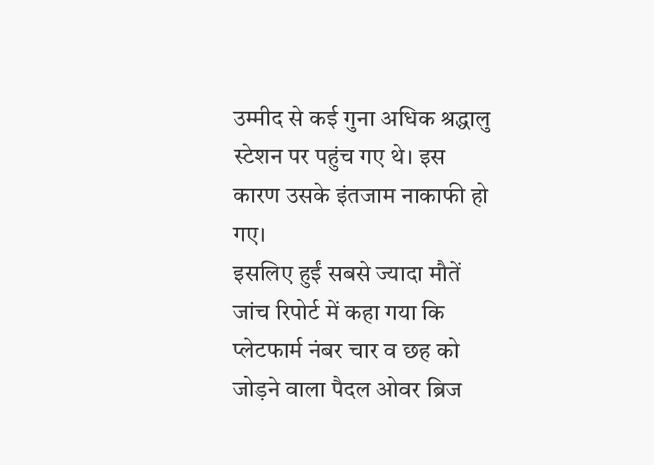उम्मीद से कई गुना अधिक श्रद्धालु स्टेशन पर पहुंच गए थे। इस कारण उसके इंतजाम नाकाफी हो गए।
इसलिए हुईं सबसे ज्यादा मौतें
जांच रिपोर्ट में कहा गया कि प्लेटफार्म नंबर चार व छह को जोड़ने वाला पैदल ओवर ब्रिज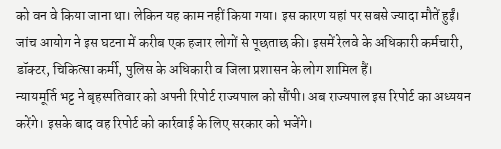को वन वे किया जाना था। लेकिन यह काम नहीं किया गया। इस कारण यहां पर सबसे ज्यादा मौतें हुईं।
जांच आयोग ने इस घटना में करीब एक हजार लोगों से पूछताछ की। इसमें रेलवे के अधिकारी कर्मचारी, डॉक्टर, चिकित्सा कर्मी, पुलिस के अधिकारी व जिला प्रशासन के लोग शामिल हैं।
न्यायमूर्ति भट्ट ने बृहस्पतिवार को अपनी रिपोर्ट राज्यपाल को सौंपी। अब राज्यपाल इस रिपोर्ट का अध्ययन करेंगे। इसके बाद वह रिपोर्ट को कार्रवाई के लिए सरकार को भजेंगे।